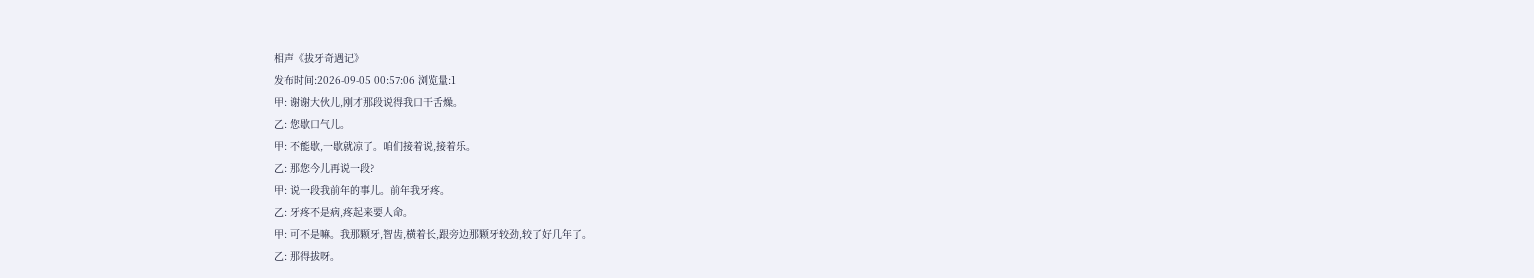相声《拔牙奇遇记》
发布时间:2026-09-05 00:57:06 浏览量:1
甲: 谢谢大伙儿,刚才那段说得我口干舌燥。
乙: 您歇口气儿。
甲: 不能歇,一歇就凉了。咱们接着说,接着乐。
乙: 那您今儿再说一段?
甲: 说一段我前年的事儿。前年我牙疼。
乙: 牙疼不是病,疼起来要人命。
甲: 可不是嘛。我那颗牙,智齿,横着长,跟旁边那颗牙较劲,较了好几年了。
乙: 那得拔呀。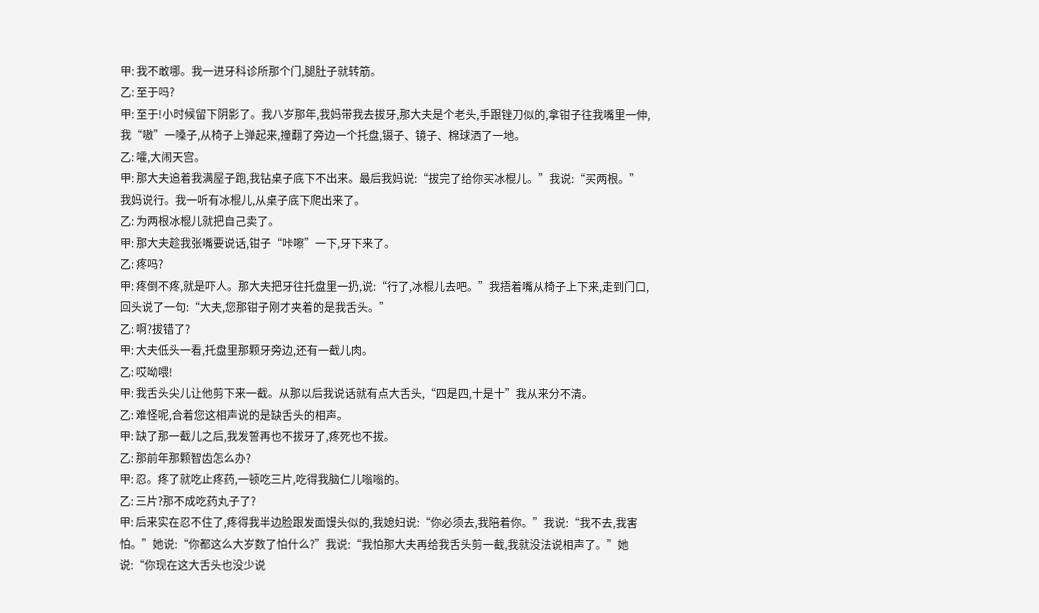甲: 我不敢哪。我一进牙科诊所那个门,腿肚子就转筋。
乙: 至于吗?
甲: 至于!小时候留下阴影了。我八岁那年,我妈带我去拔牙,那大夫是个老头,手跟锉刀似的,拿钳子往我嘴里一伸,我“嗷”一嗓子,从椅子上弹起来,撞翻了旁边一个托盘,镊子、镜子、棉球洒了一地。
乙: 嚯,大闹天宫。
甲: 那大夫追着我满屋子跑,我钻桌子底下不出来。最后我妈说:“拔完了给你买冰棍儿。”我说:“买两根。”我妈说行。我一听有冰棍儿,从桌子底下爬出来了。
乙: 为两根冰棍儿就把自己卖了。
甲: 那大夫趁我张嘴要说话,钳子“咔嚓”一下,牙下来了。
乙: 疼吗?
甲: 疼倒不疼,就是吓人。那大夫把牙往托盘里一扔,说:“行了,冰棍儿去吧。”我捂着嘴从椅子上下来,走到门口,回头说了一句:“大夫,您那钳子刚才夹着的是我舌头。”
乙: 啊?拔错了?
甲: 大夫低头一看,托盘里那颗牙旁边,还有一截儿肉。
乙: 哎呦喂!
甲: 我舌头尖儿让他剪下来一截。从那以后我说话就有点大舌头,“四是四,十是十”我从来分不清。
乙: 难怪呢,合着您这相声说的是缺舌头的相声。
甲: 缺了那一截儿之后,我发誓再也不拔牙了,疼死也不拔。
乙: 那前年那颗智齿怎么办?
甲: 忍。疼了就吃止疼药,一顿吃三片,吃得我脑仁儿嗡嗡的。
乙: 三片?那不成吃药丸子了?
甲: 后来实在忍不住了,疼得我半边脸跟发面馒头似的,我媳妇说:“你必须去,我陪着你。”我说:“我不去,我害怕。”她说:“你都这么大岁数了怕什么?”我说:“我怕那大夫再给我舌头剪一截,我就没法说相声了。”她说:“你现在这大舌头也没少说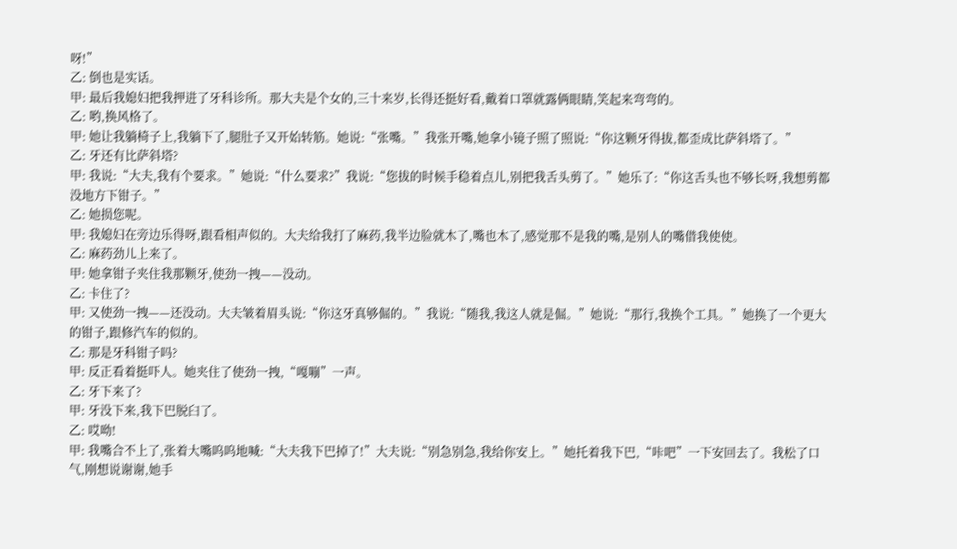呀!”
乙: 倒也是实话。
甲: 最后我媳妇把我押进了牙科诊所。那大夫是个女的,三十来岁,长得还挺好看,戴着口罩就露俩眼睛,笑起来弯弯的。
乙: 哟,换风格了。
甲: 她让我躺椅子上,我躺下了,腿肚子又开始转筋。她说:“张嘴。”我张开嘴,她拿小镜子照了照说:“你这颗牙得拔,都歪成比萨斜塔了。”
乙: 牙还有比萨斜塔?
甲: 我说:“大夫,我有个要求。”她说:“什么要求?”我说:“您拔的时候手稳着点儿,别把我舌头剪了。”她乐了:“你这舌头也不够长呀,我想剪都没地方下钳子。”
乙: 她损您呢。
甲: 我媳妇在旁边乐得呀,跟看相声似的。大夫给我打了麻药,我半边脸就木了,嘴也木了,感觉那不是我的嘴,是别人的嘴借我使使。
乙: 麻药劲儿上来了。
甲: 她拿钳子夹住我那颗牙,使劲一拽——没动。
乙: 卡住了?
甲: 又使劲一拽——还没动。大夫皱着眉头说:“你这牙真够倔的。”我说:“随我,我这人就是倔。”她说:“那行,我换个工具。”她换了一个更大的钳子,跟修汽车的似的。
乙: 那是牙科钳子吗?
甲: 反正看着挺吓人。她夹住了使劲一拽,“嘎嘣”一声。
乙: 牙下来了?
甲: 牙没下来,我下巴脱臼了。
乙: 哎呦!
甲: 我嘴合不上了,张着大嘴呜呜地喊:“大夫我下巴掉了!”大夫说:“别急别急,我给你安上。”她托着我下巴,“咔吧”一下安回去了。我松了口气,刚想说谢谢,她手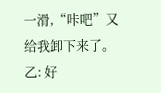一滑,“咔吧”又给我卸下来了。
乙: 好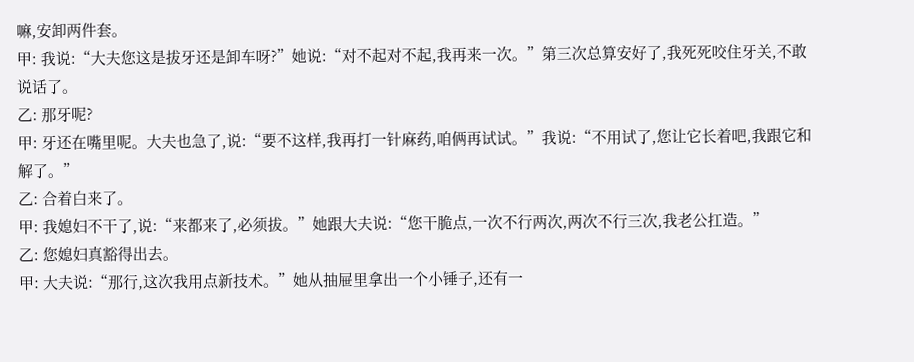嘛,安卸两件套。
甲: 我说:“大夫您这是拔牙还是卸车呀?”她说:“对不起对不起,我再来一次。”第三次总算安好了,我死死咬住牙关,不敢说话了。
乙: 那牙呢?
甲: 牙还在嘴里呢。大夫也急了,说:“要不这样,我再打一针麻药,咱俩再试试。”我说:“不用试了,您让它长着吧,我跟它和解了。”
乙: 合着白来了。
甲: 我媳妇不干了,说:“来都来了,必须拔。”她跟大夫说:“您干脆点,一次不行两次,两次不行三次,我老公扛造。”
乙: 您媳妇真豁得出去。
甲: 大夫说:“那行,这次我用点新技术。”她从抽屉里拿出一个小锤子,还有一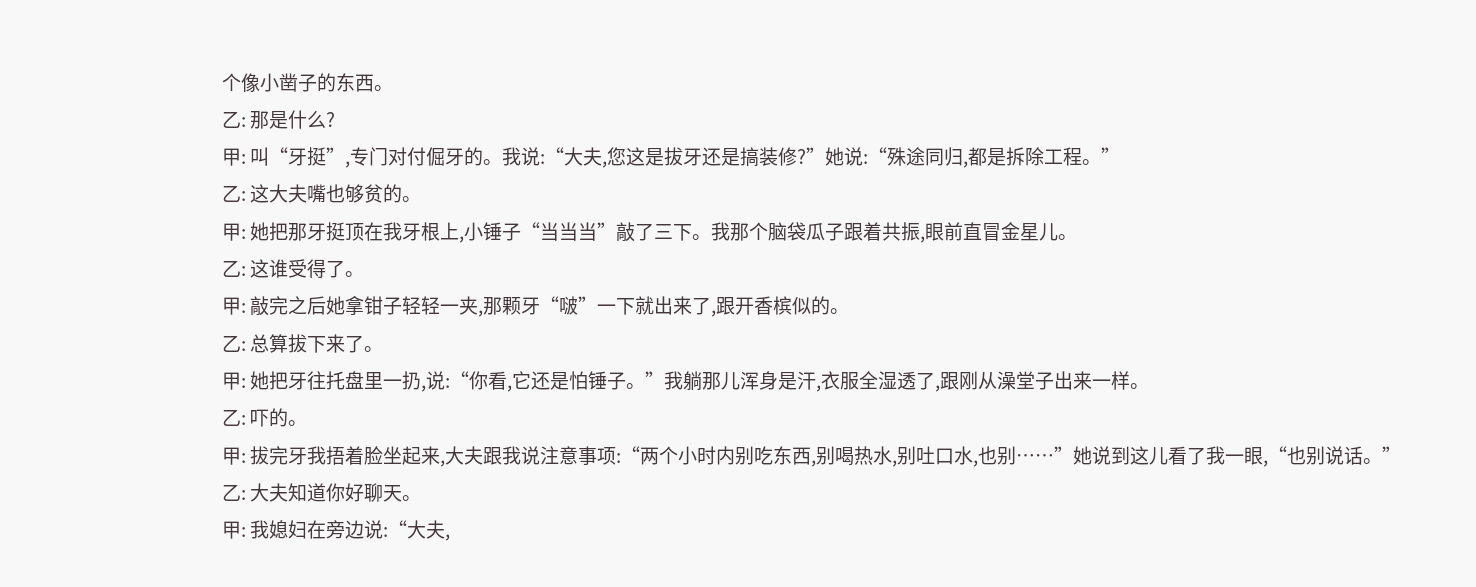个像小凿子的东西。
乙: 那是什么?
甲: 叫“牙挺”,专门对付倔牙的。我说:“大夫,您这是拔牙还是搞装修?”她说:“殊途同归,都是拆除工程。”
乙: 这大夫嘴也够贫的。
甲: 她把那牙挺顶在我牙根上,小锤子“当当当”敲了三下。我那个脑袋瓜子跟着共振,眼前直冒金星儿。
乙: 这谁受得了。
甲: 敲完之后她拿钳子轻轻一夹,那颗牙“啵”一下就出来了,跟开香槟似的。
乙: 总算拔下来了。
甲: 她把牙往托盘里一扔,说:“你看,它还是怕锤子。”我躺那儿浑身是汗,衣服全湿透了,跟刚从澡堂子出来一样。
乙: 吓的。
甲: 拔完牙我捂着脸坐起来,大夫跟我说注意事项:“两个小时内别吃东西,别喝热水,别吐口水,也别……”她说到这儿看了我一眼,“也别说话。”
乙: 大夫知道你好聊天。
甲: 我媳妇在旁边说:“大夫,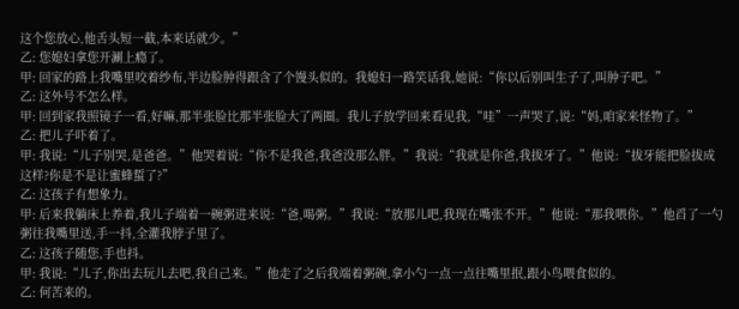这个您放心,他舌头短一截,本来话就少。”
乙: 您媳妇拿您开涮上瘾了。
甲: 回家的路上我嘴里咬着纱布,半边脸肿得跟含了个馒头似的。我媳妇一路笑话我,她说:“你以后别叫生子了,叫肿子吧。”
乙: 这外号不怎么样。
甲: 回到家我照镜子一看,好嘛,那半张脸比那半张脸大了两圈。我儿子放学回来看见我,“哇”一声哭了,说:“妈,咱家来怪物了。”
乙: 把儿子吓着了。
甲: 我说:“儿子别哭,是爸爸。”他哭着说:“你不是我爸,我爸没那么胖。”我说:“我就是你爸,我拔牙了。”他说:“拔牙能把脸拔成这样?你是不是让蜜蜂蜇了?”
乙: 这孩子有想象力。
甲: 后来我躺床上养着,我儿子端着一碗粥进来说:“爸,喝粥。”我说:“放那儿吧,我现在嘴张不开。”他说:“那我喂你。”他舀了一勺粥往我嘴里送,手一抖,全灌我脖子里了。
乙: 这孩子随您,手也抖。
甲: 我说:“儿子,你出去玩儿去吧,我自己来。”他走了之后我端着粥碗,拿小勺一点一点往嘴里抿,跟小鸟喂食似的。
乙: 何苦来的。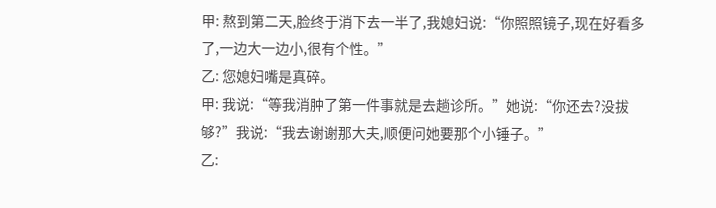甲: 熬到第二天,脸终于消下去一半了,我媳妇说:“你照照镜子,现在好看多了,一边大一边小,很有个性。”
乙: 您媳妇嘴是真碎。
甲: 我说:“等我消肿了第一件事就是去趟诊所。”她说:“你还去?没拔够?”我说:“我去谢谢那大夫,顺便问她要那个小锤子。”
乙: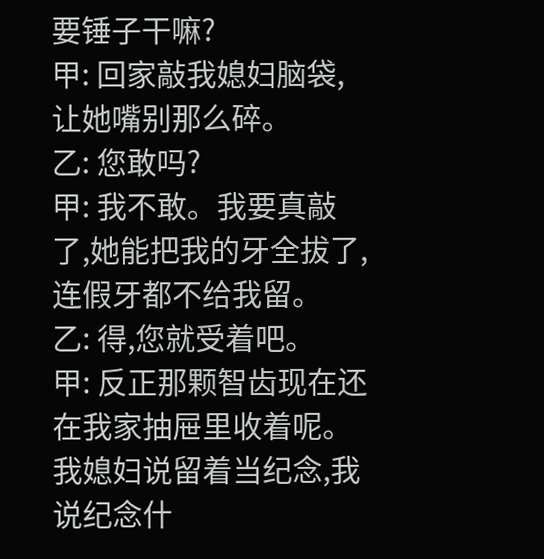要锤子干嘛?
甲: 回家敲我媳妇脑袋,让她嘴别那么碎。
乙: 您敢吗?
甲: 我不敢。我要真敲了,她能把我的牙全拔了,连假牙都不给我留。
乙: 得,您就受着吧。
甲: 反正那颗智齿现在还在我家抽屉里收着呢。我媳妇说留着当纪念,我说纪念什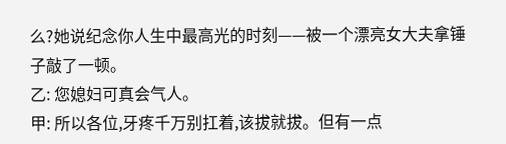么?她说纪念你人生中最高光的时刻——被一个漂亮女大夫拿锤子敲了一顿。
乙: 您媳妇可真会气人。
甲: 所以各位,牙疼千万别扛着,该拔就拔。但有一点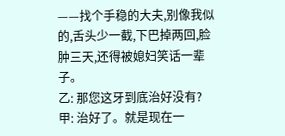——找个手稳的大夫,别像我似的,舌头少一截,下巴掉两回,脸肿三天,还得被媳妇笑话一辈子。
乙: 那您这牙到底治好没有?
甲: 治好了。就是现在一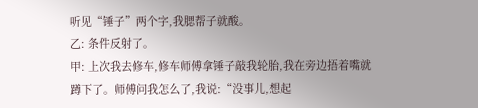听见“锤子”两个字,我腮帮子就酸。
乙: 条件反射了。
甲: 上次我去修车,修车师傅拿锤子敲我轮胎,我在旁边捂着嘴就蹲下了。师傅问我怎么了,我说:“没事儿,想起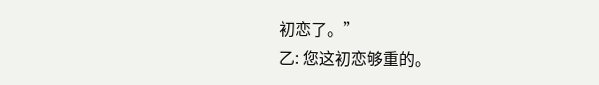初恋了。”
乙: 您这初恋够重的。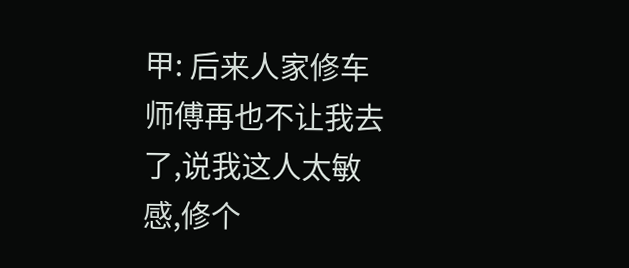甲: 后来人家修车师傅再也不让我去了,说我这人太敏感,修个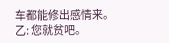车都能修出感情来。
乙: 您就贫吧。